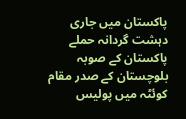پاکستان میں جاری دہشت گردانہ حملے
پاکستان کے صوبہ بلوچستان کے صدر مقام کوئٹہ میں پولیس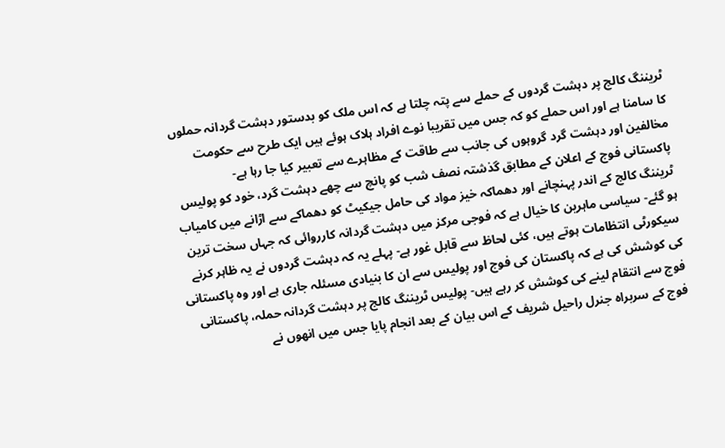ٹریننگ کالج پر دہشت گردوں کے حملے سے پتہ چلتا ہے کہ اس ملک کو بدستور دہشت گردانہ حملوں کا سامنا ہے اور اس حملے کو کہ جس میں تقریبا نوے افراد ہلاک ہوئے ہیں ایک طرح سے حکومت مخالفین اور دہشت گرد گروہوں کی جانب سے طاقت کے مظاہرے سے تعبیر کیا جا رہا ہے-
پاکستانی فوج کے اعلان کے مطابق گذشتہ نصف شب کو پانچ سے چھے دہشت گرد، خود کو پولیس ٹریننگ کالج کے اندر پہنچانے اور دھماکہ خیز مواد کی حامل جیکیٹ کو دھماکے سے اڑانے میں کامیاب ہو گئے- سیاسی ماہرین کا خیال ہے کہ فوجی مرکز میں دہشت گردانہ کارروائی کہ جہاں سخت ترین سیکورٹی انتظامات ہوتے ہیں، کئی لحاظ سے قابل غور ہے- پہلے یہ کہ دہشت گردوں نے یہ ظاہر کرنے کی کوشش کی ہے کہ پاکستان کی فوج اور پولیس سے ان کا بنیادی مسئلہ جاری ہے اور وہ پاکستانی فوج سے انتقام لینے کی کوشش کر رہے ہیں- پولیس ٹریننگ کالج پر دہشت گردانہ حملہ، پاکستانی فوج کے سربراہ جنرل راحیل شریف کے اس بیان کے بعد انجام پایا جس میں انھوں نے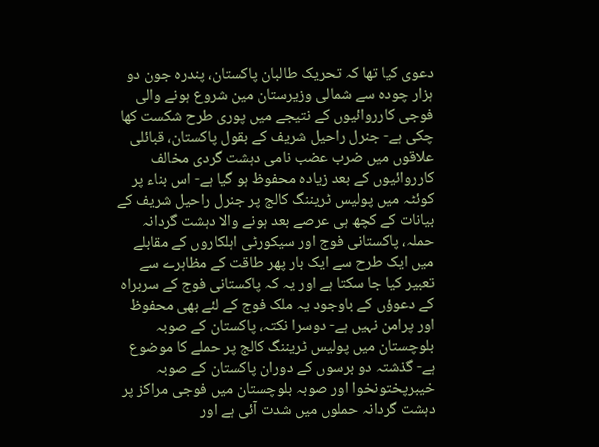دعوی کیا تھا کہ تحریک طالبان پاکستان، پندرہ جون دو ہزار چودہ سے شمالی وزیرستان مین شروع ہونے والی فوجی کارروائیوں کے نتیجے میں پوری طرح شکست کھا چکی ہے- جنرل راحیل شریف کے بقول پاکستان، قبائلی علاقوں میں ضرب عضب نامی دہشت گردی مخالف کارروائیوں کے بعد زیادہ محفوظ ہو گیا ہے- اس بناء پر کوئٹہ میں پولیس ٹریننگ کالج پر جنرل راحیل شریف کے بیانات کے کچھ ہی عرصے بعد ہونے والا دہشت گردانہ حملہ، پاکستانی فوج اور سیکورٹی اہلکاروں کے مقابلے میں ایک طرح سے ایک بار پھر طاقت کے مظاہرے سے تعبیر کیا جا سکتا ہے اور یہ کہ پاکستانی فوج کے سربراہ کے دعوؤں کے باوجود یہ ملک فوج کے لئے بھی محفوظ اور پرامن نہیں ہے- دوسرا نکتہ، پاکستان کے صوبہ بلوچستان میں پولیس ٹریننگ کالج پر حملے کا موضوع ہے- گذشتہ دو برسوں کے دوران پاکستان کے صوبہ خیبرپختونخوا اور صوبہ بلوچستان میں فوجی مراکز پر دہشت گردانہ حملوں میں شدت آئی ہے اور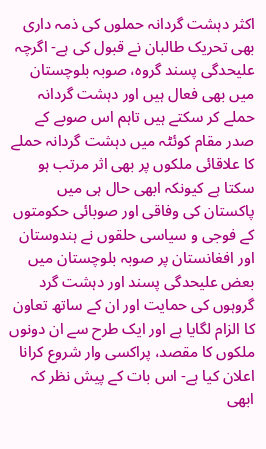اکثر دہشت گردانہ حملوں کی ذمہ داری بھی تحریک طالبان نے قبول کی ہے- اگرچہ علیحدگی پسند گروہ، صوبہ بلوچستان میں بھی فعال ہیں اور دہشت گردانہ حملے کر سکتے ہیں تاہم اس صوبے کے صدر مقام کوئٹہ میں دہشت گردانہ حملے کا علاقائی ملکوں پر بھی اثر مرتب ہو سکتا ہے کیونکہ ابھی حال ہی میں پاکستان کی وفاقی اور صوبائی حکومتوں کے فوجی و سیاسی حلقوں نے ہندوستان اور افغانستان پر صوبہ بلوچستان میں بعض علیحدگی پسند اور دہشت گرد گروہوں کی حمایت اور ان کے ساتھ تعاون کا الزام لگایا ہے اور ایک طرح سے ان دونوں ملکوں کا مقصد، پراکسی وار شروع کرانا اعلان کیا ہے- اس بات کے پیش نظر کہ ابھی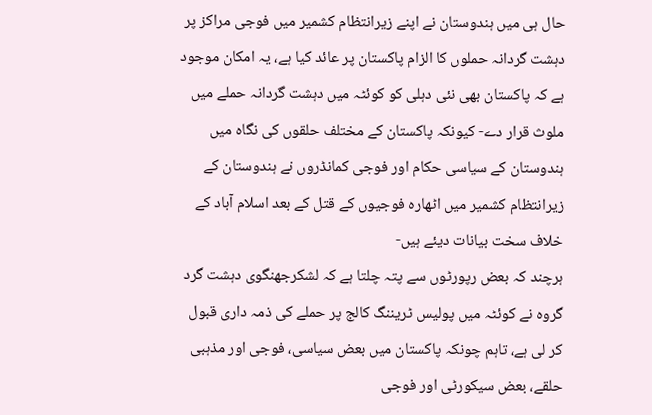حال ہی میں ہندوستان نے اپنے زیرانتظام کشمیر میں فوجی مراکز پر دہشت گردانہ حملوں کا الزام پاکستان پر عائد کیا ہے، یہ امکان موجود ہے کہ پاکستان بھی نئی دہلی کو کوئٹہ میں دہشت گردانہ حملے میں ملوث قرار دے- کیونکہ پاکستان کے مختلف حلقوں کی نگاہ میں ہندوستان کے سیاسی حکام اور فوجی کمانڈروں نے ہندوستان کے زیرانتظام کشمیر میں اٹھارہ فوجیوں کے قتل کے بعد اسلام آباد کے خلاف سخت بیانات دیئے ہیں-
ہرچند کہ بعض رپورٹوں سے پتہ چلتا ہے کہ لشکرجھنگوی دہشت گرد گروہ نے کوئٹہ میں پولیس ٹریننگ کالج پر حملے کی ذمہ داری قبول کر لی ہے، تاہم چونکہ پاکستان میں بعض سیاسی، فوجی اور مذہبی حلقے، بعض سیکورٹی اور فوجی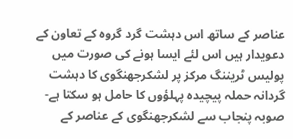عناصر کے ساتھ اس دہشت گرد گروہ کے تعاون کے دعویدار ہیں اس لئے ایسا ہونے کی صورت میں پولیس ٹریننگ مرکز پر لشکرجھنگوی کا دہشت گردانہ حملہ پیچیدہ پہلؤوں کا حامل ہو سکتا ہے- صوبہ پنجاب سے لشکرجھنگوی کے عناصر کے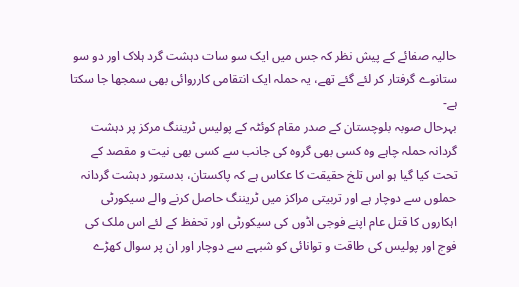حالیہ صفائے کے پیش نظر کہ جس میں ایک سو سات دہشت گرد ہلاک اور دو سو ستانوے گرفتار کر لئے گئے تھے، یہ حملہ ایک انتقامی کارروائی بھی سمجھا جا سکتا ہے-
بہرحال صوبہ بلوچستان کے صدر مقام کوئٹہ کے پولیس ٹریننگ مرکز پر دہشت گردانہ حملہ چاہے وہ کسی بھی گروہ کی جانب سے کسی بھی نیت و مقصد کے تحت کیا گیا ہو اس تلخ حقیقت کا عکاس ہے کہ پاکستان، بدستور دہشت گردانہ حملوں سے دوچار ہے اور تربیتی مراکز میں ٹریننگ حاصل کرنے والے سیکورٹی اہکاروں کا قتل عام اپنے فوجی اڈوں کی سیکورٹی اور تحفظ کے لئے اس ملک کی فوج اور پولیس کی طاقت و توانائی کو شبہے سے دوچار اور ان پر سوال کھڑے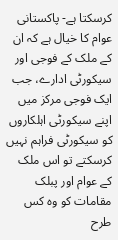کرسکتا ہے- پاکستانی عوام کا خیال ہے کہ ان کے ملک کے فوجی اور سیکورٹی ادارے، جب ایک فوجی مرکز میں اپنے سیکورٹی اہلکاروں کو سیکورٹی فراہم نہیں کرسکتے تو اس ملک کے عوام اور پبلک مقامات کو وہ کس طرح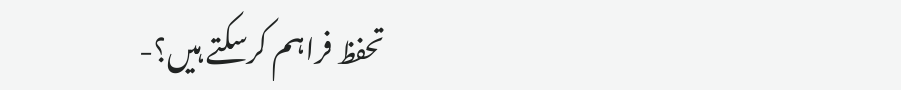تحفظ فراہم کرسکتے ہیں؟-